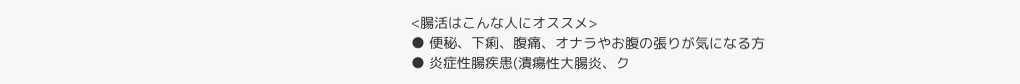<腸活はこんな人にオススメ>
● 便秘、下痢、腹痛、オナラやお腹の張りが気になる方
● 炎症性腸疾患(潰瘍性大腸炎、ク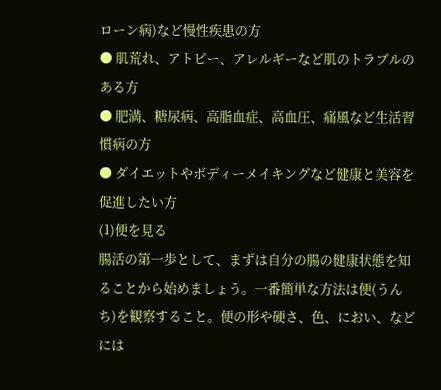ローン病)など慢性疾患の方
● 肌荒れ、アトピー、アレルギーなど肌のトラブルのある方
● 肥満、糖尿病、高脂血症、高血圧、痛風など生活習慣病の方
● ダイエットやボディーメイキングなど健康と美容を促進したい方
(1)便を見る
腸活の第一歩として、まずは自分の腸の健康状態を知ることから始めましょう。一番簡単な方法は便(うんち)を観察すること。便の形や硬さ、色、におい、などには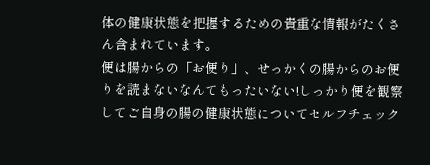体の健康状態を把握するための貴重な情報がたくさん含まれています。
便は腸からの「お便り」、せっかくの腸からのお便りを読まないなんてもったいない!しっかり便を観察してご自身の腸の健康状態についてセルフチェック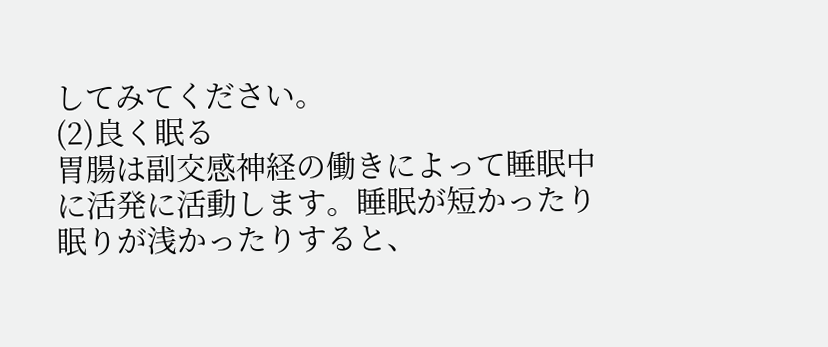してみてください。
(2)良く眠る
胃腸は副交感神経の働きによって睡眠中に活発に活動します。睡眠が短かったり眠りが浅かったりすると、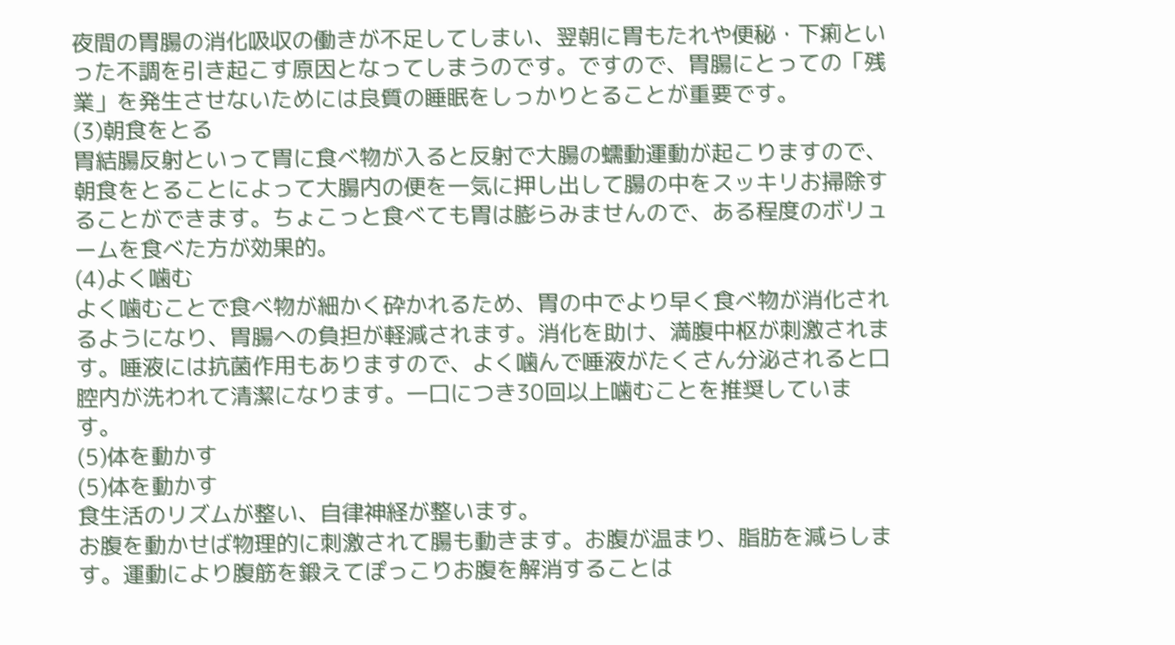夜間の胃腸の消化吸収の働きが不足してしまい、翌朝に胃もたれや便秘・下痢といった不調を引き起こす原因となってしまうのです。ですので、胃腸にとっての「残業」を発生させないためには良質の睡眠をしっかりとることが重要です。
(3)朝食をとる
胃結腸反射といって胃に食べ物が入ると反射で大腸の蠕動運動が起こりますので、朝食をとることによって大腸内の便を一気に押し出して腸の中をスッキリお掃除することができます。ちょこっと食べても胃は膨らみませんので、ある程度のボリュームを食べた方が効果的。
(4)よく噛む
よく噛むことで食べ物が細かく砕かれるため、胃の中でより早く食べ物が消化されるようになり、胃腸への負担が軽減されます。消化を助け、満腹中枢が刺激されます。唾液には抗菌作用もありますので、よく噛んで唾液がたくさん分泌されると口腔内が洗われて清潔になります。一口につき30回以上噛むことを推奨しています。
(5)体を動かす
(5)体を動かす
食生活のリズムが整い、自律神経が整います。
お腹を動かせば物理的に刺激されて腸も動きます。お腹が温まり、脂肪を減らします。運動により腹筋を鍛えてぽっこりお腹を解消することは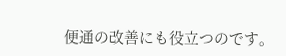便通の改善にも役立つのです。